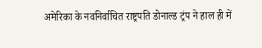अमेरिका के नवनिर्वाचित राष्ट्रपति डोनाल्ड ट्रंप ने हाल ही में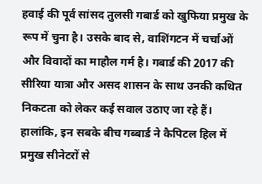हवाई की पूर्व सांसद तुलसी गबार्ड को खुफिया प्रमुख के रूप में चुना है। उसके बाद से, वाशिंगटन में चर्चाओं और विवादों का माहौल गर्म है। गबार्ड की 2017 की सीरिया यात्रा और असद शासन के साथ उनकी कथित निकटता को लेकर कई सवाल उठाए जा रहे हैं। हालांकि, इन सबके बीच गब्बार्ड ने कैपिटल हिल में प्रमुख सीनेटरों से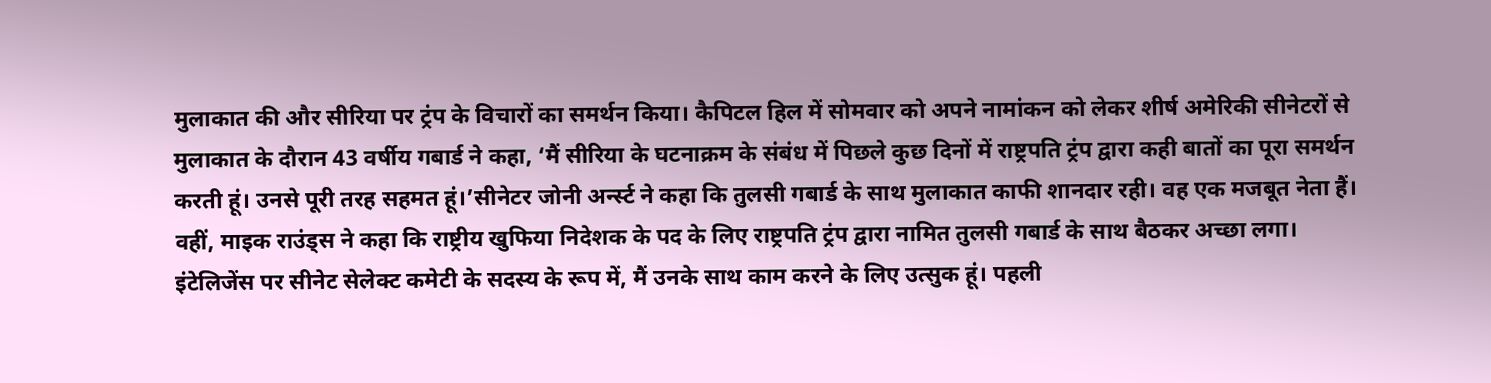मुलाकात की और सीरिया पर ट्रंप के विचारों का समर्थन किया। कैपिटल हिल में सोमवार को अपने नामांकन को लेकर शीर्ष अमेरिकी सीनेटरों से मुलाकात के दौरान 43 वर्षीय गबार्ड ने कहा, ‘मैं सीरिया के घटनाक्रम के संबंध में पिछले कुछ दिनों में राष्ट्रपति ट्रंप द्वारा कही बातों का पूरा समर्थन करती हूं। उनसे पूरी तरह सहमत हूं।’सीनेटर जोनी अर्न्स्ट ने कहा कि तुलसी गबार्ड के साथ मुलाकात काफी शानदार रही। वह एक मजबूत नेता हैं। वहीं, माइक राउंड्स ने कहा कि राष्ट्रीय खुफिया निदेशक के पद के लिए राष्ट्रपति ट्रंप द्वारा नामित तुलसी गबार्ड के साथ बैठकर अच्छा लगा। इंटेलिजेंस पर सीनेट सेलेक्ट कमेटी के सदस्य के रूप में, मैं उनके साथ काम करने के लिए उत्सुक हूं। पहली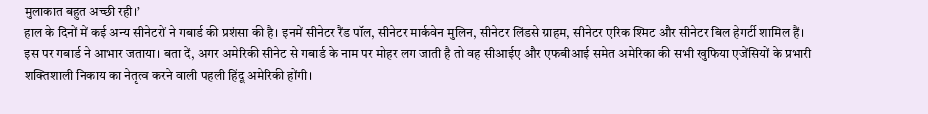मुलाकात बहुत अच्छी रही।’
हाल के दिनों में कई अन्य सीनेटरों ने गबार्ड की प्रशंसा की है। इनमें सीनेटर रैंड पॉल, सीनेटर मार्कवेन मुलिन, सीनेटर लिंडसे ग्राहम, सीनेटर एरिक श्मिट और सीनेटर बिल हेगर्टी शामिल हैं।
इस पर गबार्ड ने आभार जताया। बता दें, अगर अमेरिकी सीनेट से गबार्ड के नाम पर मोहर लग जाती है तो वह सीआईए और एफबीआई समेत अमेरिका की सभी खुफिया एजेंसियों के प्रभारी शक्तिशाली निकाय का नेतृत्व करने वाली पहली हिंदू अमेरिकी होंगी।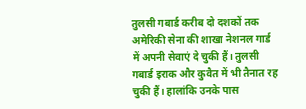तुलसी गबार्ड करीब दो दशकों तक अमेरिकी सेना की शाखा नेशनल गार्ड में अपनी सेवाएं दे चुकी हैं। तुलसी गबार्ड इराक और कुवैत में भी तैनात रह चुकी हैं। हालांकि उनके पास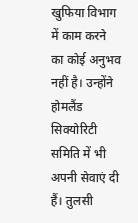खुफिया विभाग में काम करने का कोई अनुभव नहीं है। उन्होंने होमलैंड सिक्योरिटी समिति में भी अपनी सेवाएं दी हैं। तुलसी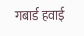गबार्ड हवाई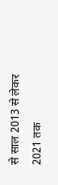से साल 2013 से लेकर 2021 तक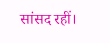सांसद रहीं।